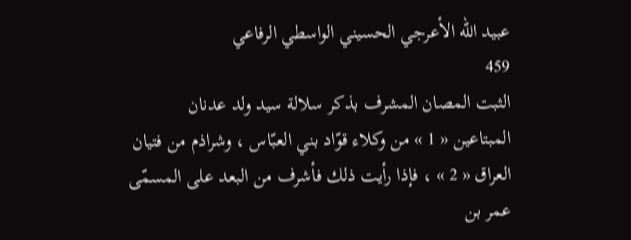عبيد الله الأعرجي الحسيني الواسطي الرفاعي
459
الثبت المصان المشرف بذكر سلالة سيد ولد عدنان
المبتاعين « 1 » من وكلاء قوّاد بني العبّاس ، وشراذم من فتيان العراق « 2 » ، فإذا رأيت ذلك فأشرف من البعد على المسمّى عمر بن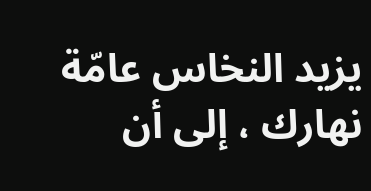يزيد النخاس عامّة نهارك ، إلى أن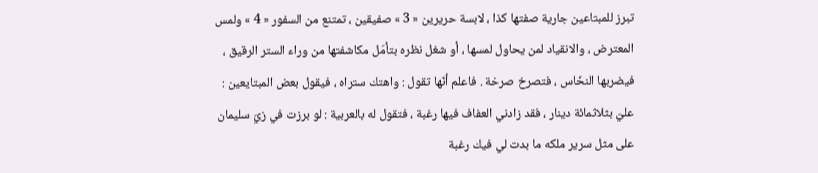تبرز للمبتاعين جارية صفتها كذا ، لابسة حريرين « 3 » صفيقين ، تمتنع من السفور « 4 » ولمس المعترض ، والانقياد لمن يحاول لمسها ، أو شغل نظره بتأمّل مكاشفتها من وراء الستر الرقيق ، فيضربها النخّاس ، فتصرخ صرخة . فاعلم أنّها تقول : واهتك ستراه ، فيقول بعض المبتايعين : عليّ بثلاثمائة دينار ، فقد زادني العفاف فيها رغبة ، فتقول له بالعربية : لو برزت في زيّ سليمان على مثل سرير ملكه ما بدت لي فيك رغبة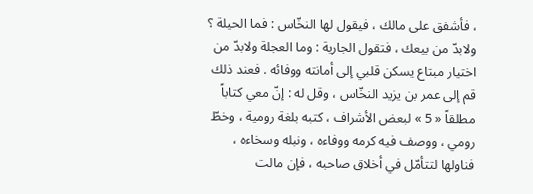، فأشفق على مالك ، فيقول لها النخّاس : فما الحيلة ؟ ولابدّ من بيعك ، فتقول الجارية : وما العجلة ولابدّ من اختيار مبتاع يسكن قلبي إلى أمانته ووفائه . فعند ذلك قم إلى عمر بن يزيد النخّاس ، وقل له : إنّ معي كتاباً مطلقاً « 5 » لبعض الأشراف ، كتبه بلغة رومية ، وخطّ رومي ، ووصف فيه كرمه ووفاءه ، ونبله وسخاءه ، فناولها لتتأمّل في أخلاق صاحبه ، فإن مالت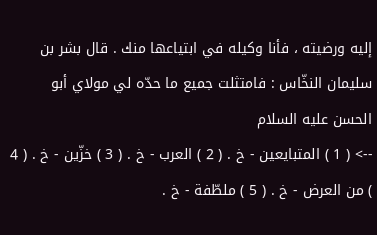إليه ورضيته ، فأنا وكيله في ابتياعها منك . قال بشر بن سليمان النخّاس : فامتثلت جميع ما حدّه لي مولاي أبو الحسن عليه السلام
--> ( 1 ) المتبايعين - خ . ( 2 ) العرب - خ . ( 3 ) خزّين - خ . ( 4 ) من العرض - خ . ( 5 ) ملطّفة - خ .